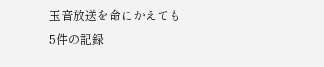玉音放送を命にかえても
5件の記録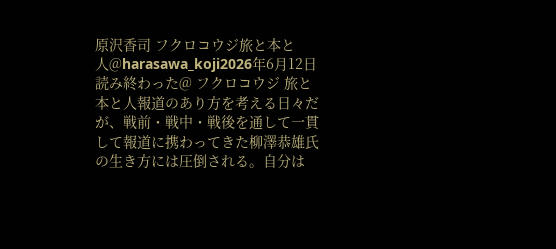原沢香司 フクロコウジ旅と本と人@harasawa_koji2026年6月12日読み終わった@ フクロコウジ 旅と本と人報道のあり方を考える日々だが、戦前・戦中・戦後を通して一貫して報道に携わってきた柳澤恭雄氏の生き方には圧倒される。自分は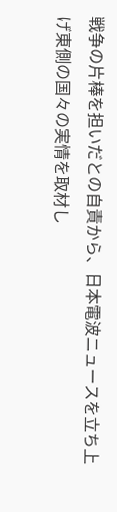戦争の片棒を担いだとの自責から、日本電波ニュースを立ち上げ東側の国々の実情を取材し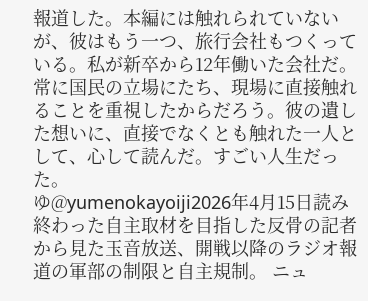報道した。本編には触れられていないが、彼はもう一つ、旅行会社もつくっている。私が新卒から12年働いた会社だ。常に国民の立場にたち、現場に直接触れることを重視したからだろう。彼の遺した想いに、直接でなくとも触れた一人として、心して読んだ。すごい人生だった。
ゆ@yumenokayoiji2026年4月15日読み終わった自主取材を目指した反骨の記者から見た玉音放送、開戦以降のラジオ報道の軍部の制限と自主規制。 ニュ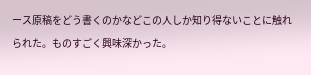ース原稿をどう書くのかなどこの人しか知り得ないことに触れられた。ものすごく興味深かった。